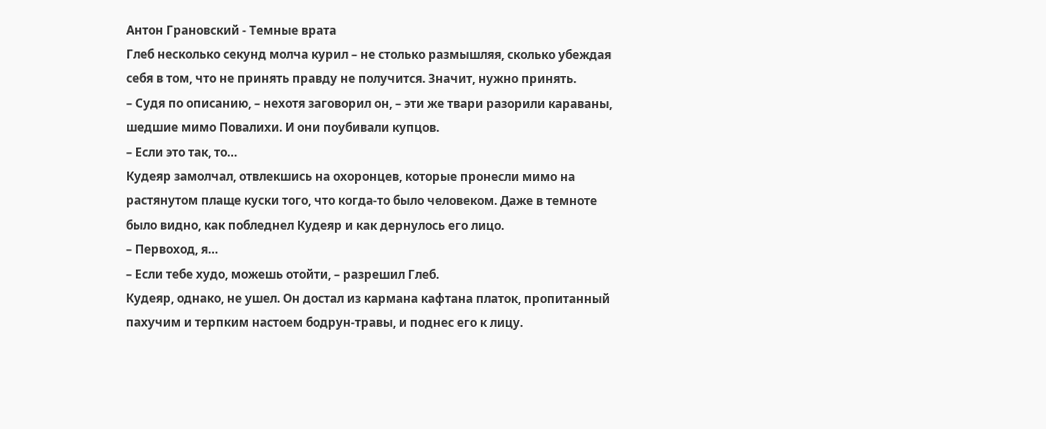Антон Грановский - Темные врата
Глеб несколько секунд молча курил – не столько размышляя, сколько убеждая себя в том, что не принять правду не получится. Значит, нужно принять.
– Судя по описанию, – нехотя заговорил он, – эти же твари разорили караваны, шедшие мимо Повалихи. И они поубивали купцов.
– Если это так, то…
Кудеяр замолчал, отвлекшись на охоронцев, которые пронесли мимо на растянутом плаще куски того, что когда-то было человеком. Даже в темноте было видно, как побледнел Кудеяр и как дернулось его лицо.
– Первоход, я…
– Если тебе худо, можешь отойти, – разрешил Глеб.
Кудеяр, однако, не ушел. Он достал из кармана кафтана платок, пропитанный пахучим и терпким настоем бодрун-травы, и поднес его к лицу.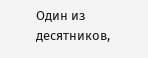Один из десятников,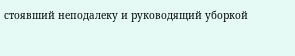стоявший неподалеку и руководящий уборкой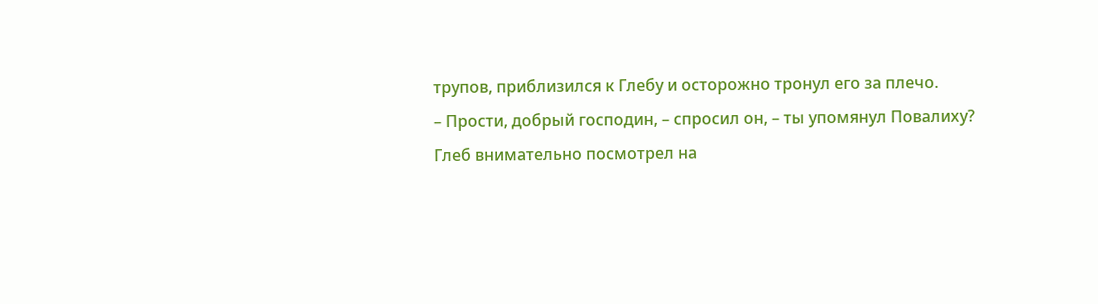трупов, приблизился к Глебу и осторожно тронул его за плечо.
– Прости, добрый господин, – спросил он, – ты упомянул Повалиху?
Глеб внимательно посмотрел на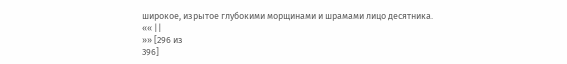широкое, изрытое глубокими морщинами и шрамами лицо десятника.
«« ||
»» [296 из
396]